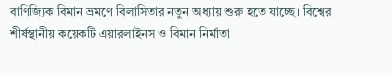বাণিজ্যিক বিমান ভ্রমণে বিলাসিতার নতুন অধ্যায় শুরু হতে যাচ্ছে। বিশ্বের শীর্ষস্থানীয় কয়েকটি এয়ারলাইনস ও বিমান নির্মাতা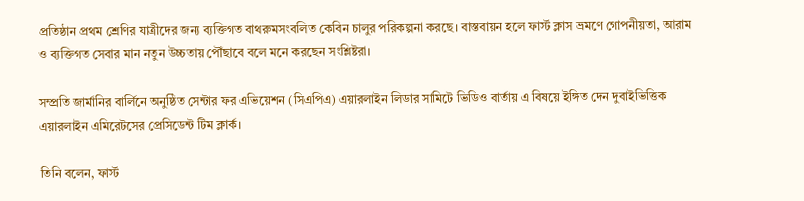প্রতিষ্ঠান প্রথম শ্রেণির যাত্রীদের জন্য ব্যক্তিগত বাথরুমসংবলিত কেবিন চালুর পরিকল্পনা করছে। বাস্তবায়ন হলে ফার্স্ট ক্লাস ভ্রমণে গোপনীয়তা, আরাম ও ব্যক্তিগত সেবার মান নতুন উচ্চতায় পৌঁছাবে বলে মনে করছেন সংশ্লিষ্টরা।

সম্প্রতি জার্মানির বার্লিনে অনুষ্ঠিত সেন্টার ফর এভিয়েশন (সিএপিএ) এয়ারলাইন লিডার সামিটে ভিডিও বার্তায় এ বিষয়ে ইঙ্গিত দেন দুবাইভিত্তিক এয়ারলাইন এমিরেটসের প্রেসিডেন্ট টিম ক্লার্ক।

তিনি বলেন, ফার্স্ট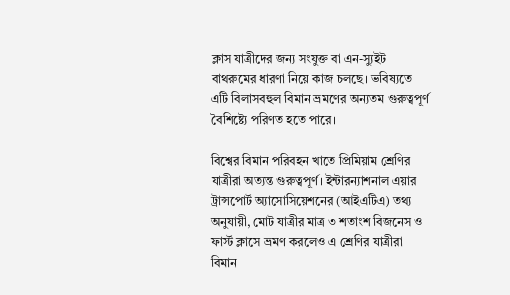ক্লাস যাত্রীদের জন্য সংযুক্ত বা এন-স্যুইট বাথরুমের ধারণা নিয়ে কাজ চলছে। ভবিষ্যতে এটি বিলাসবহুল বিমান ভ্রমণের অন্যতম গুরুত্বপূর্ণ বৈশিষ্ট্যে পরিণত হতে পারে।

বিশ্বের বিমান পরিবহন খাতে প্রিমিয়াম শ্রেণির যাত্রীরা অত্যন্ত গুরুত্বপূর্ণ। ইন্টারন্যাশনাল এয়ার ট্রান্সপোর্ট অ্যাসোসিয়েশনের (আইএটিএ) তথ্য অনুযায়ী, মোট যাত্রীর মাত্র ৩ শতাংশ বিজনেস ও ফার্স্ট ক্লাসে ভ্রমণ করলেও এ শ্রেণির যাত্রীরা বিমান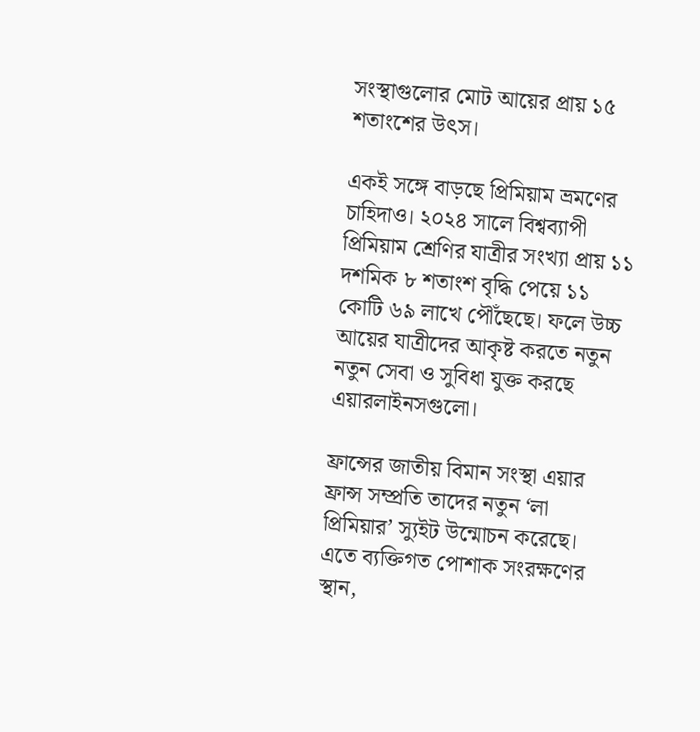সংস্থাগুলোর মোট আয়ের প্রায় ১৫ শতাংশের উৎস।

একই সঙ্গে বাড়ছে প্রিমিয়াম ভ্রমণের চাহিদাও। ২০২৪ সালে বিশ্বব্যাপী প্রিমিয়াম শ্রেণির যাত্রীর সংখ্যা প্রায় ১১ দশমিক ৮ শতাংশ বৃদ্ধি পেয়ে ১১ কোটি ৬৯ লাখে পৌঁছেছে। ফলে উচ্চ আয়ের যাত্রীদের আকৃষ্ট করতে নতুন নতুন সেবা ও সুবিধা যুক্ত করছে এয়ারলাইনসগুলো।

ফ্রান্সের জাতীয় বিমান সংস্থা এয়ার ফ্রান্স সম্প্রতি তাদের নতুন ‘লা প্রিমিয়ার’ স্যুইট উন্মোচন করেছে। এতে ব্যক্তিগত পোশাক সংরক্ষণের স্থান,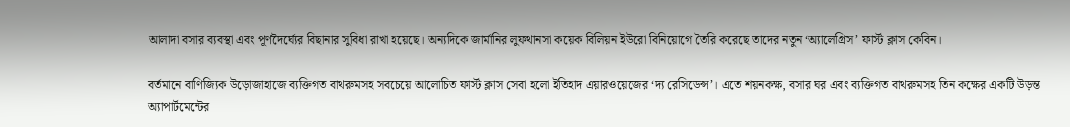আলাদা বসার ব্যবস্থা এবং পূর্ণদৈর্ঘ্যের বিছানার সুবিধা রাখা হয়েছে। অন্যদিকে জার্মানির লুফথানসা কয়েক বিলিয়ন ইউরো বিনিয়োগে তৈরি করেছে তাদের নতুন ‘অ্যালেগ্রিস’ ফার্স্ট ক্লাস কেবিন।

বর্তমানে বাণিজ্যিক উড়োজাহাজে ব্যক্তিগত বাথরুমসহ সবচেয়ে আলোচিত ফার্স্ট ক্লাস সেবা হলো ইতিহাদ এয়ারওয়েজের ‘দ্য রেসিডেন্স’। এতে শয়নকক্ষ, বসার ঘর এবং ব্যক্তিগত বাথরুমসহ তিন কক্ষের একটি উড়ন্ত অ্যাপার্টমেন্টের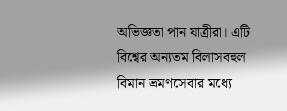অভিজ্ঞতা পান যাত্রীরা। এটি বিশ্বের অন্যতম বিলাসবহুল বিমান ভ্রমণসেবার মধ্যে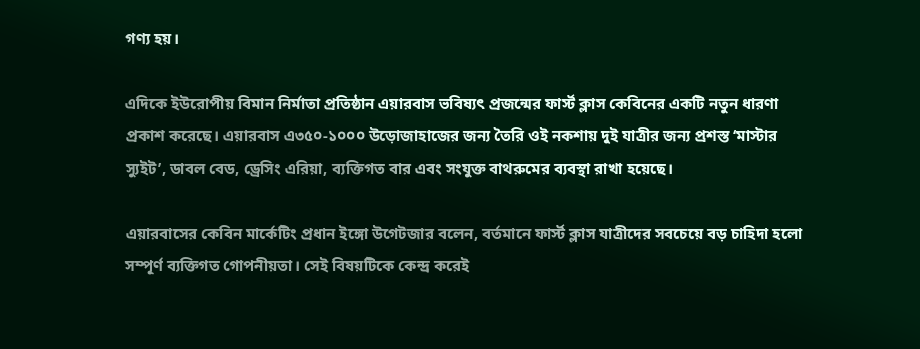গণ্য হয়।

এদিকে ইউরোপীয় বিমান নির্মাতা প্রতিষ্ঠান এয়ারবাস ভবিষ্যৎ প্রজন্মের ফার্স্ট ক্লাস কেবিনের একটি নতুন ধারণা প্রকাশ করেছে। এয়ারবাস এ৩৫০-১০০০ উড়োজাহাজের জন্য তৈরি ওই নকশায় দুই যাত্রীর জন্য প্রশস্ত ‘মাস্টার স্যুইট’, ডাবল বেড, ড্রেসিং এরিয়া, ব্যক্তিগত বার এবং সংযুক্ত বাথরুমের ব্যবস্থা রাখা হয়েছে।

এয়ারবাসের কেবিন মার্কেটিং প্রধান ইঙ্গো উগেটজার বলেন, বর্তমানে ফার্স্ট ক্লাস যাত্রীদের সবচেয়ে বড় চাহিদা হলো সম্পূর্ণ ব্যক্তিগত গোপনীয়তা। সেই বিষয়টিকে কেন্দ্র করেই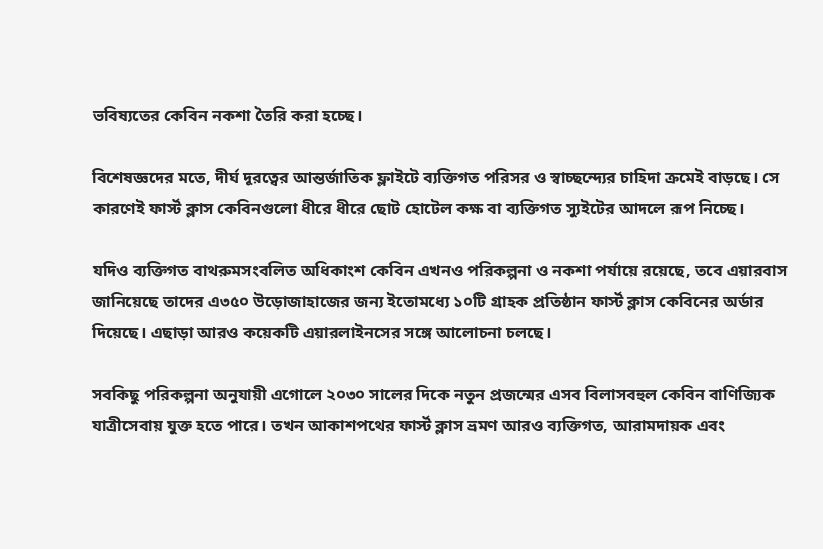ভবিষ্যতের কেবিন নকশা তৈরি করা হচ্ছে।

বিশেষজ্ঞদের মতে, দীর্ঘ দূরত্বের আন্তর্জাতিক ফ্লাইটে ব্যক্তিগত পরিসর ও স্বাচ্ছন্দ্যের চাহিদা ক্রমেই বাড়ছে। সে কারণেই ফার্স্ট ক্লাস কেবিনগুলো ধীরে ধীরে ছোট হোটেল কক্ষ বা ব্যক্তিগত স্যুইটের আদলে রূপ নিচ্ছে।

যদিও ব্যক্তিগত বাথরুমসংবলিত অধিকাংশ কেবিন এখনও পরিকল্পনা ও নকশা পর্যায়ে রয়েছে, তবে এয়ারবাস জানিয়েছে তাদের এ৩৫০ উড়োজাহাজের জন্য ইতোমধ্যে ১০টি গ্রাহক প্রতিষ্ঠান ফার্স্ট ক্লাস কেবিনের অর্ডার দিয়েছে। এছাড়া আরও কয়েকটি এয়ারলাইনসের সঙ্গে আলোচনা চলছে।

সবকিছু পরিকল্পনা অনুযায়ী এগোলে ২০৩০ সালের দিকে নতুন প্রজন্মের এসব বিলাসবহুল কেবিন বাণিজ্যিক যাত্রীসেবায় যুক্ত হতে পারে। তখন আকাশপথের ফার্স্ট ক্লাস ভ্রমণ আরও ব্যক্তিগত, আরামদায়ক এবং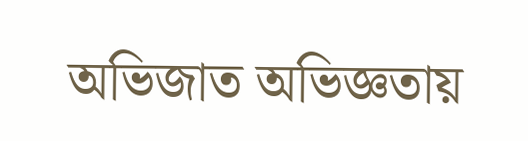অভিজাত অভিজ্ঞতায়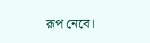রূপ নেবে।